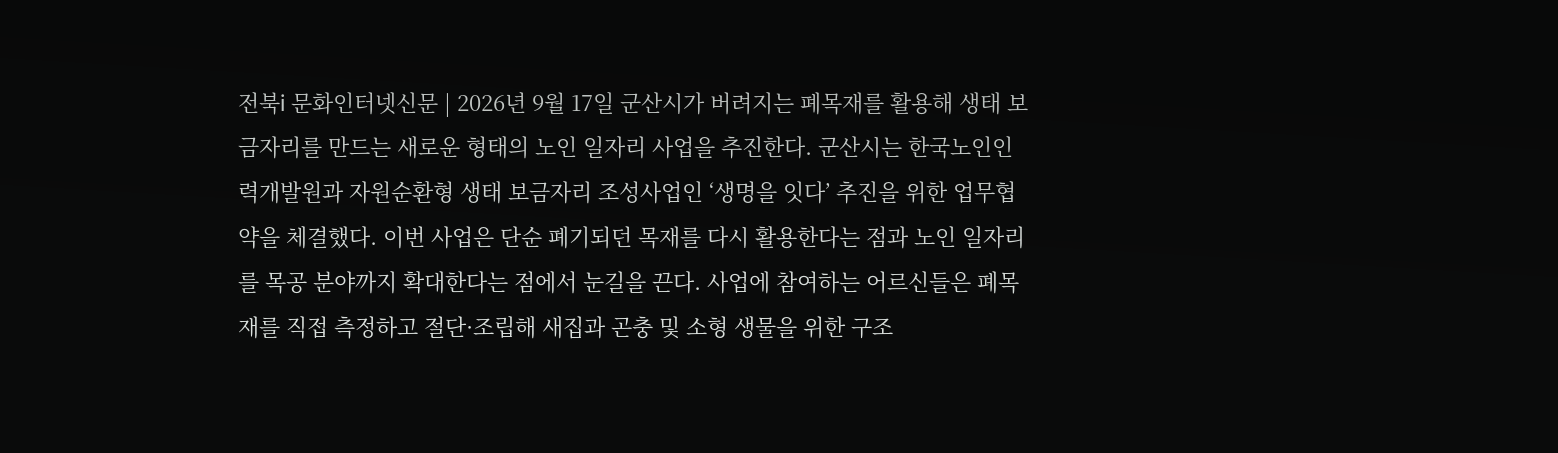전북i 문화인터넷신문 | 2026년 9월 17일 군산시가 버려지는 폐목재를 활용해 생태 보금자리를 만드는 새로운 형태의 노인 일자리 사업을 추진한다. 군산시는 한국노인인력개발원과 자원순환형 생태 보금자리 조성사업인 ‘생명을 잇다’ 추진을 위한 업무협약을 체결했다. 이번 사업은 단순 폐기되던 목재를 다시 활용한다는 점과 노인 일자리를 목공 분야까지 확대한다는 점에서 눈길을 끈다. 사업에 참여하는 어르신들은 폐목재를 직접 측정하고 절단·조립해 새집과 곤충 및 소형 생물을 위한 구조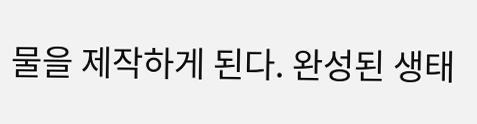물을 제작하게 된다. 완성된 생태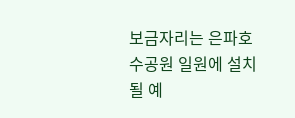보금자리는 은파호수공원 일원에 설치될 예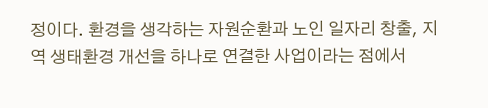정이다. 환경을 생각하는 자원순환과 노인 일자리 창출, 지역 생태환경 개선을 하나로 연결한 사업이라는 점에서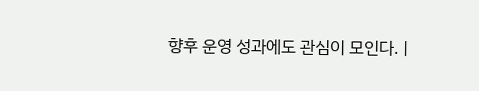향후 운영 성과에도 관심이 모인다. |